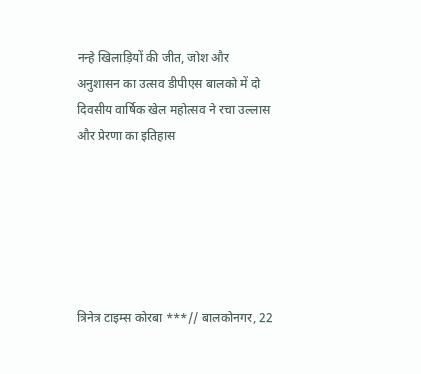नन्हे खिलाड़ियों की जीत, जोश और अनुशासन का उत्सव डीपीएस बालको में दो दिवसीय वार्षिक खेल महोत्सव ने रचा उल्लास और प्रेरणा का इतिहास






त्रिनेत्र टाइम्स कोरबा ***// बालकोनगर, 22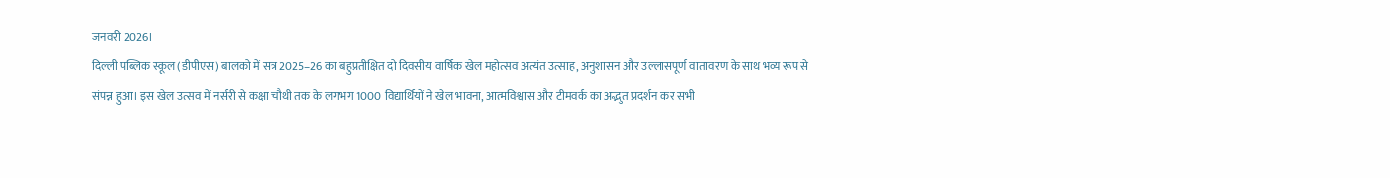जनवरी 2026।
दिल्ली पब्लिक स्कूल (डीपीएस) बालको में सत्र 2025–26 का बहुप्रतीक्षित दो दिवसीय वार्षिक खेल महोत्सव अत्यंत उत्साह, अनुशासन और उल्लासपूर्ण वातावरण के साथ भव्य रूप से संपन्न हुआ। इस खेल उत्सव में नर्सरी से कक्षा चौथी तक के लगभग 1000 विद्यार्थियों ने खेल भावना, आत्मविश्वास और टीमवर्क का अद्भुत प्रदर्शन कर सभी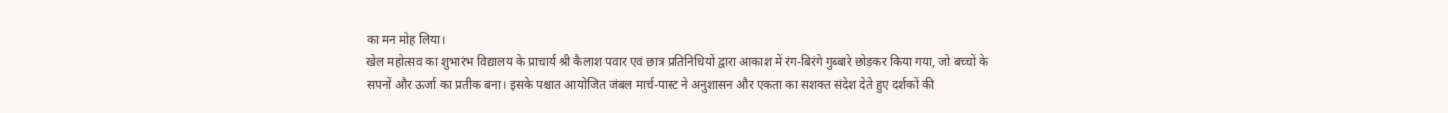का मन मोह लिया।
खेल महोत्सव का शुभारंभ विद्यालय के प्राचार्य श्री कैलाश पवार एवं छात्र प्रतिनिधियों द्वारा आकाश में रंग-बिरंगे गुब्बारे छोड़कर किया गया, जो बच्चों के सपनों और ऊर्जा का प्रतीक बना। इसके पश्चात आयोजित जंबल मार्च-पास्ट ने अनुशासन और एकता का सशक्त संदेश देते हुए दर्शकों की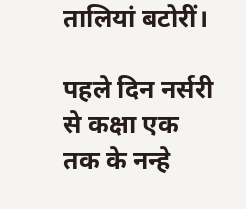तालियां बटोरीं।

पहले दिन नर्सरी से कक्षा एक तक के नन्हे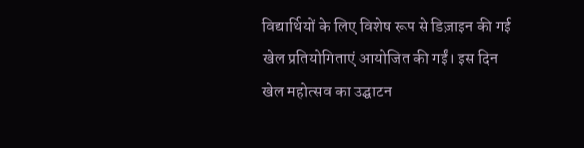विद्यार्थियों के लिए विशेष रूप से डिज़ाइन की गई खेल प्रतियोगिताएं आयोजित की गईं। इस दिन खेल महोत्सव का उद्घाटन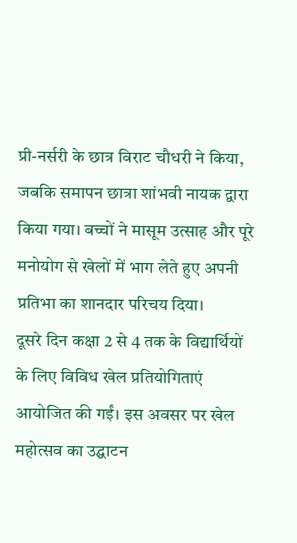प्री-नर्सरी के छात्र विराट चौधरी ने किया, जबकि समापन छात्रा शांभवी नायक द्वारा किया गया। बच्चों ने मासूम उत्साह और पूरे मनोयोग से खेलों में भाग लेते हुए अपनी प्रतिभा का शानदार परिचय दिया।
दूसरे दिन कक्षा 2 से 4 तक के विद्यार्थियों के लिए विविध खेल प्रतियोगिताएं आयोजित की गईं। इस अवसर पर खेल महोत्सव का उद्घाटन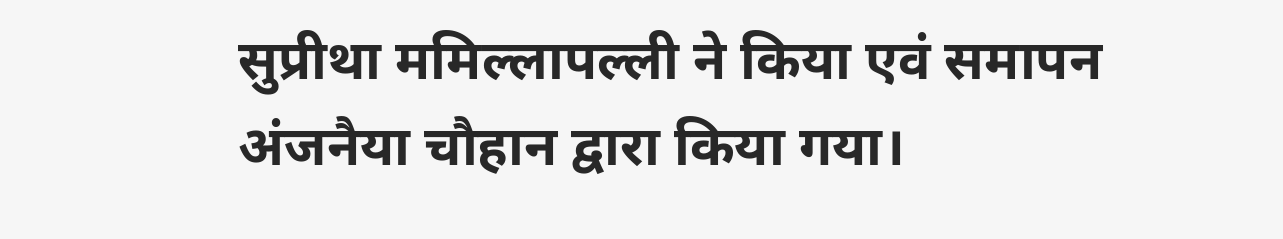सुप्रीथा ममिल्लापल्ली ने किया एवं समापन अंजनैया चौहान द्वारा किया गया।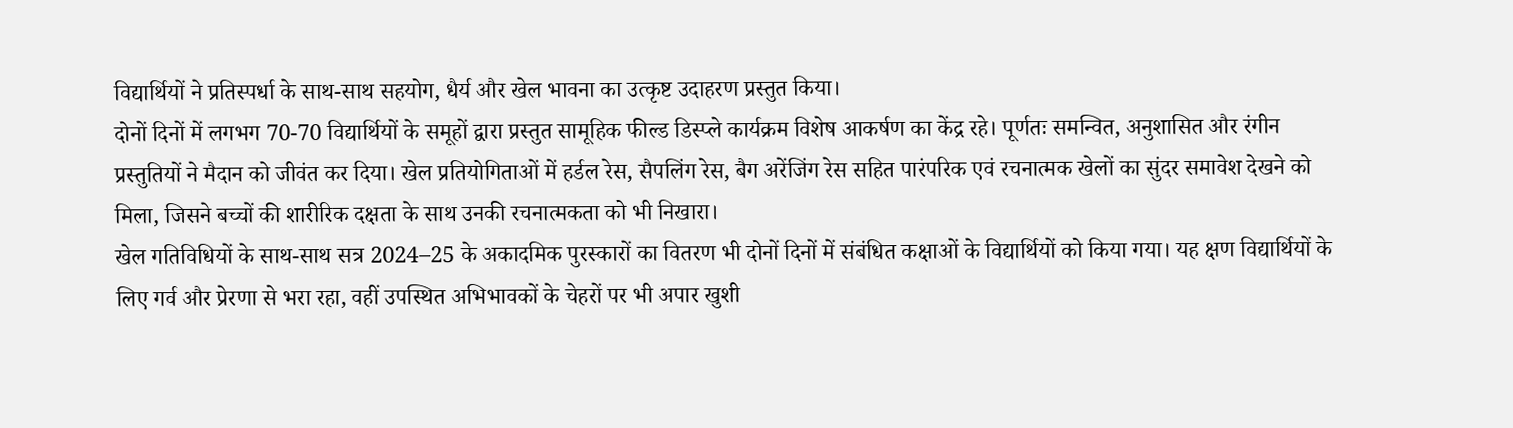विद्यार्थियों ने प्रतिस्पर्धा के साथ-साथ सहयोग, धैर्य और खेल भावना का उत्कृष्ट उदाहरण प्रस्तुत किया।
दोनों दिनों में लगभग 70-70 विद्यार्थियों के समूहों द्वारा प्रस्तुत सामूहिक फील्ड डिस्प्ले कार्यक्रम विशेष आकर्षण का केंद्र रहे। पूर्णतः समन्वित, अनुशासित और रंगीन प्रस्तुतियों ने मैदान को जीवंत कर दिया। खेल प्रतियोगिताओं में हर्डल रेस, सैपलिंग रेस, बैग अरेंजिंग रेस सहित पारंपरिक एवं रचनात्मक खेलों का सुंदर समावेश देखने को मिला, जिसने बच्चों की शारीरिक दक्षता के साथ उनकी रचनात्मकता को भी निखारा।
खेल गतिविधियों के साथ-साथ सत्र 2024–25 के अकादमिक पुरस्कारों का वितरण भी दोनों दिनों में संबंधित कक्षाओं के विद्यार्थियों को किया गया। यह क्षण विद्यार्थियों के लिए गर्व और प्रेरणा से भरा रहा, वहीं उपस्थित अभिभावकों के चेहरों पर भी अपार खुशी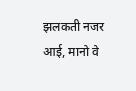झलकती नजर आई, मानो वे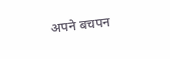अपने बचपन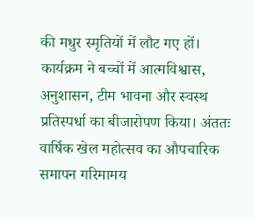की मधुर स्मृतियों में लौट गए हों।
कार्यक्रम ने बच्चों में आत्मविश्वास, अनुशासन, टीम भावना और स्वस्थ प्रतिस्पर्धा का बीजारोपण किया। अंततः वार्षिक खेल महोत्सव का औपचारिक समापन गरिमामय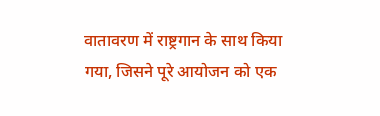वातावरण में राष्ट्रगान के साथ किया गया, जिसने पूरे आयोजन को एक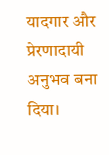यादगार और प्रेरणादायी अनुभव बना दिया।